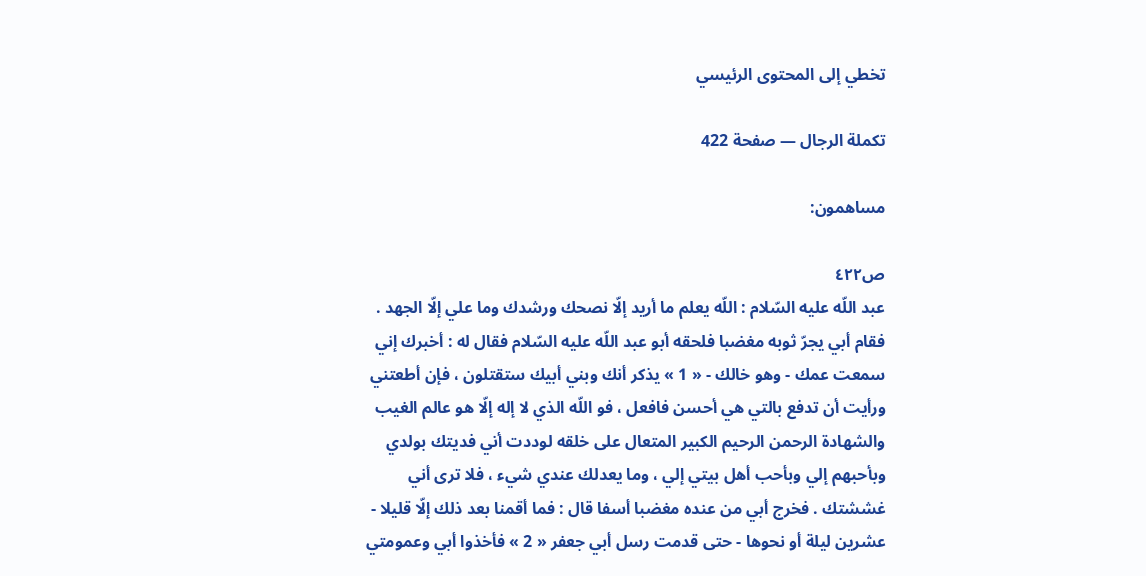تخطي إلى المحتوى الرئيسي

تكملة الرجال — صفحة 422

مساهمون:

ص٤٢٢
عبد اللّه عليه السّلام : اللّه يعلم ما أريد إلّا نصحك ورشدك وما علي إلّا الجهد . فقام أبي يجرّ ثوبه مغضبا فلحقه أبو عبد اللّه عليه السّلام فقال له : أخبرك إني سمعت عمك - وهو خالك - « 1 » يذكر أنك وبني أبيك ستقتلون ، فإن أطعتني ورأيت أن تدفع بالتي هي أحسن فافعل ، فو اللّه الذي لا إله إلّا هو عالم الغيب والشهادة الرحمن الرحيم الكبير المتعال على خلقه لوددت أني فديتك بولدي وبأحبهم إلي وبأحب أهل بيتي إلي ، وما يعدلك عندي شيء ، فلا ترى أني غششتك . فخرج أبي من عنده مغضبا أسفا قال : فما أقمنا بعد ذلك إلّا قليلا - عشرين ليلة أو نحوها - حتى قدمت رسل أبي جعفر « 2 » فأخذوا أبي وعمومتي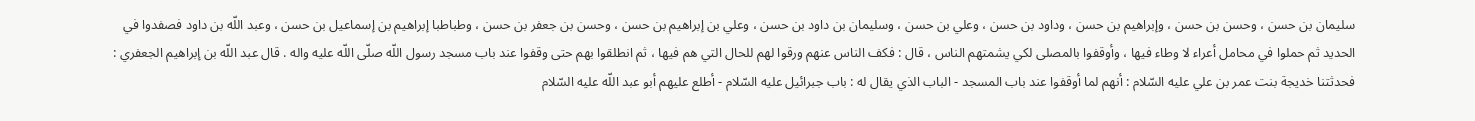سليمان بن حسن ، وحسن بن حسن ، وإبراهيم بن حسن ، وداود بن حسن ، وعلي بن حسن ، وسليمان بن داود بن حسن ، وعلي بن إبراهيم بن حسن ، وحسن بن جعفر بن حسن ، وطباطبا إبراهيم بن إسماعيل بن حسن ، وعبد اللّه بن داود فصفدوا في الحديد ثم حملوا في محامل أعراء لا وطاء فيها ، وأوقفوا بالمصلى لكي يشمتهم الناس ، قال : فكف الناس عنهم ورقوا لهم للحال التي هم فيها ، ثم انطلقوا بهم حتى وقفوا عند باب مسجد رسول اللّه صلّى اللّه عليه واله . قال عبد اللّه بن إبراهيم الجعفري : فحدثتنا خديجة بنت عمر بن علي عليه السّلام : أنهم لما أوقفوا عند باب المسجد - الباب الذي يقال له : باب جبرائيل عليه السّلام - أطلع عليهم أبو عبد اللّه عليه السّلام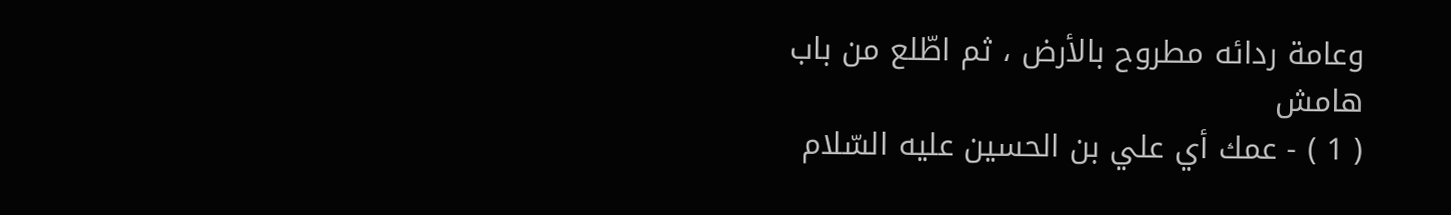وعامة ردائه مطروح بالأرض ، ثم اطّلع من باب
هامش
( 1 ) - عمك أي علي بن الحسين عليه السّلام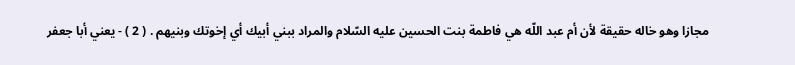مجازا وهو خاله حقيقة لأن أم عبد اللّه هي فاطمة بنت الحسين عليه السّلام والمراد ببني أبيك أي إخوتك وبنيهم . ( 2 ) - يعني أبا جعفر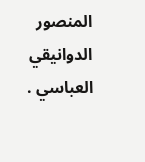المنصور الدوانيقي العباسي .